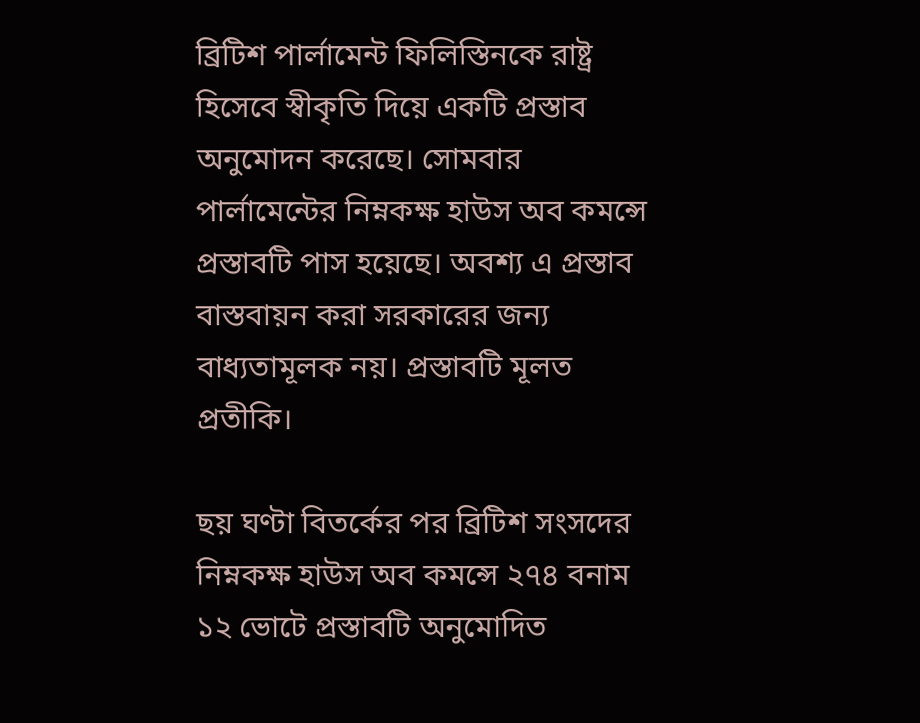ব্রিটিশ পার্লামেন্ট ফিলিস্তিনকে রাষ্ট্র হিসেবে স্বীকৃতি দিয়ে একটি প্রস্তাব অনুমোদন করেছে। সোমবার পার্লামেন্টের নিম্নকক্ষ হাউস অব কমন্সে প্রস্তাবটি পাস হয়েছে। অবশ্য এ প্রস্তাব বাস্তবায়ন করা সরকারের জন্য বাধ্যতামূলক নয়। প্রস্তাবটি মূলত প্রতীকি।

ছয় ঘণ্টা বিতর্কের পর ব্রিটিশ সংসদের নিম্নকক্ষ হাউস অব কমন্সে ২৭৪ বনাম ১২ ভোটে প্রস্তাবটি অনুমোদিত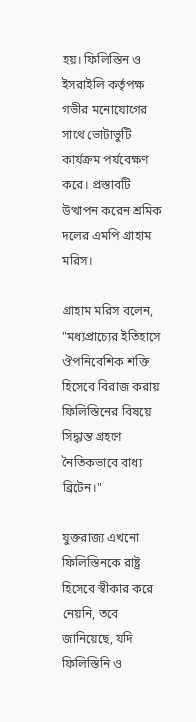হয়। ফিলিস্তিন ও ইসরাইলি কর্তৃপক্ষ গভীর মনোযোগের সাথে ভোটাভুটি কার্যক্রম পর্যবেক্ষণ করে। প্রস্তাবটি উত্থাপন করেন শ্রমিক দলের এমপি গ্রাহাম মরিস।

গ্রাহাম মরিস বলেন, "মধ্যপ্রাচ্যের ইতিহাসে ঔপনিবেশিক শক্তি হিসেবে বিরাজ করায় ফিলিস্তিনের বিষয়ে সিদ্ধান্ত গ্রহণে নৈতিকভাবে বাধ্য ব্রিটেন।"

যুক্তরাজ্য এখনো ফিলিস্তিনকে রাষ্ট্র হিসেবে স্বীকার করে নেয়নি, তবে জানিয়েছে, যদি ফিলিস্তিনি ও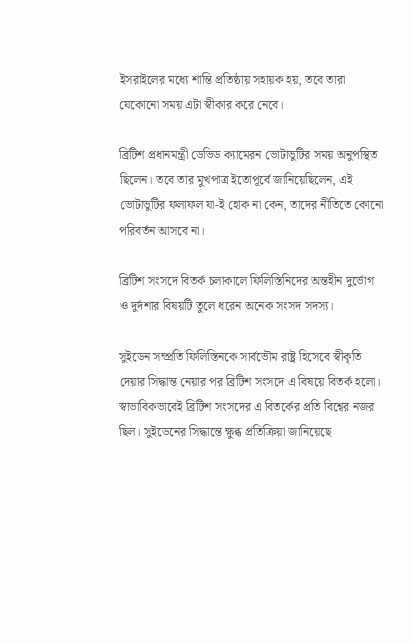ইসরাইলের মধ্যে শান্তি প্রতিষ্ঠায় সহায়ক হয়, তবে তারা যেকোনো সময় এটা স্বীকার করে নেবে।

ব্রিটিশ প্রধানমন্ত্রী ডেভিড ক্যামেরন ভোটাভুটির সময় অনুপস্থিত ছিলেন। তবে তার মুখপাত্র ইতোপূর্বে জানিয়েছিলেন, এই ভোটাভুটির ফলাফল যা-ই হোক না কেন, তাদের নীতিতে কোনো পরিবর্তন আসবে না।

ব্রিটিশ সংসদে বিতর্ক চলাকালে ফিলিস্তিনিদের অন্তহীন দুর্ভোগ ও দুর্দশার বিষয়টি তুলে ধরেন অনেক সংসদ সদস্য।

সুইডেন সম্প্রতি ফিলিস্তিনকে সার্বভৌম রাষ্ট্র হিসেবে স্বীকৃতি দেয়ার সিদ্ধান্ত নেয়ার পর ব্রিটিশ সংসদে এ বিষয়ে বিতর্ক হলো। স্বাভাবিকভাবেই ব্রিটিশ সংসদের এ বিতর্কের প্রতি বিশ্বের নজর ছিল। সুইডেনের সিদ্ধান্তে ক্ষুব্ধ প্রতিক্রিয়া জানিয়েছে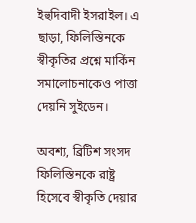ইহুদিবাদী ইসরাইল। এ ছাড়া, ফিলিস্তিনকে স্বীকৃতির প্রশ্নে মার্কিন সমালোচনাকেও পাত্তা দেয়নি সুইডেন।

অবশ্য, ব্রিটিশ সংসদ ফিলিস্তিনকে রাষ্ট্র হিসেবে স্বীকৃতি দেয়ার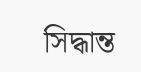সিদ্ধান্ত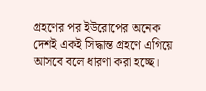গ্রহণের পর ইউরোপের অনেক দেশই একই সিদ্ধান্ত গ্রহণে এগিয়ে আসবে বলে ধারণা করা হচ্ছে।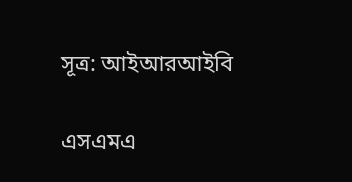সূত্র: আইআরআইবি

এসএমএ